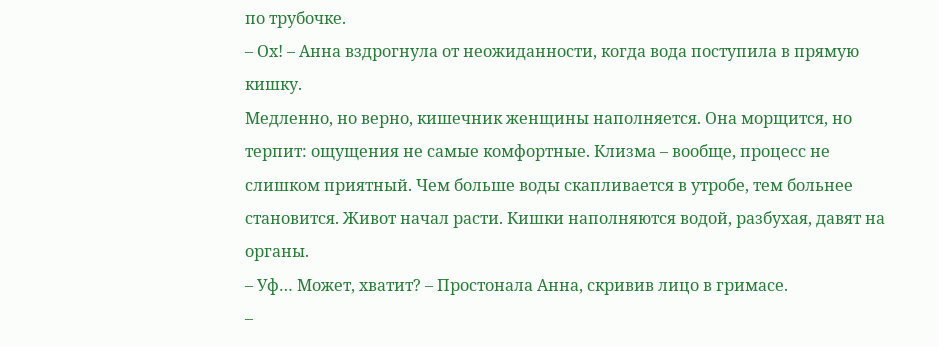по трубочке.
– Ох! – Анна вздрогнула от неожиданности, когда вода поступила в прямую кишку.
Медленно, но верно, кишечник женщины наполняется. Она морщится, но терпит: ощущения не самые комфортные. Клизма – вообще, процесс не слишком приятный. Чем больше воды скапливается в утробе, тем больнее становится. Живот начал расти. Кишки наполняются водой, разбухая, давят на органы.
– Уф… Может, хватит? – Простонала Анна, скривив лицо в гримасе.
–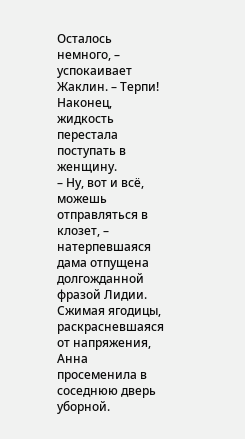Осталось немного, – успокаивает Жаклин. – Терпи!
Наконец, жидкость перестала поступать в женщину.
– Ну, вот и всё, можешь отправляться в клозет, – натерпевшаяся дама отпущена долгожданной фразой Лидии.
Сжимая ягодицы, раскрасневшаяся от напряжения, Анна просеменила в соседнюю дверь уборной.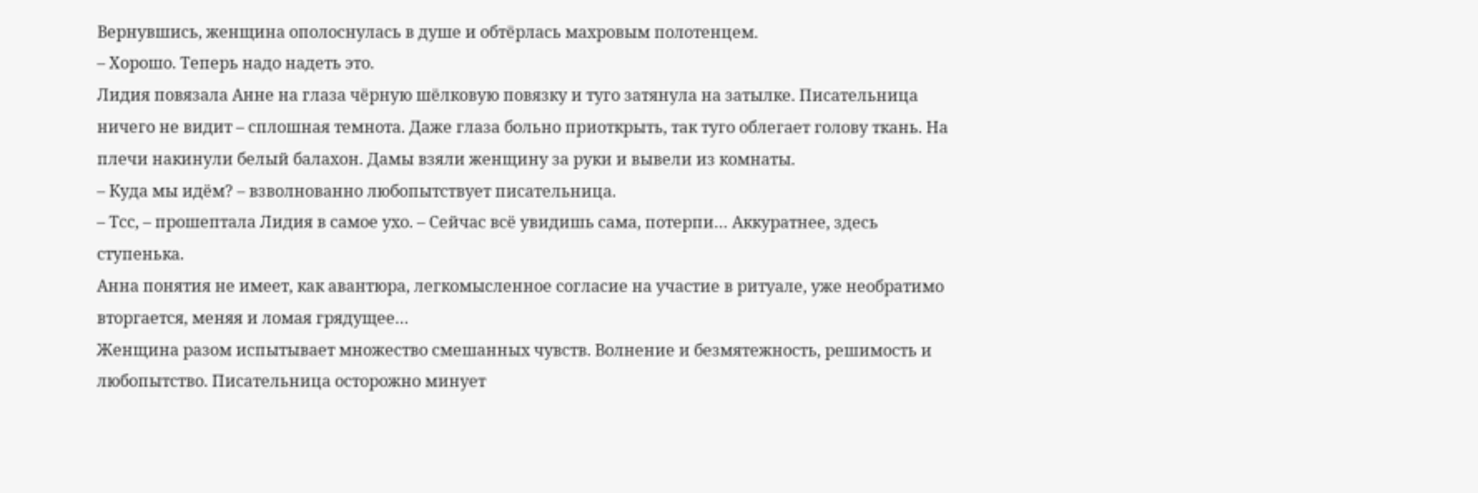Вернувшись, женщина ополоснулась в душе и обтёрлась махровым полотенцем.
– Хорошо. Теперь надо надеть это.
Лидия повязала Анне на глаза чёрную шёлковую повязку и туго затянула на затылке. Писательница ничего не видит – сплошная темнота. Даже глаза больно приоткрыть, так туго облегает голову ткань. На плечи накинули белый балахон. Дамы взяли женщину за руки и вывели из комнаты.
– Куда мы идём? – взволнованно любопытствует писательница.
– Тсс, – прошептала Лидия в самое ухо. – Сейчас всё увидишь сама, потерпи… Аккуратнее, здесь ступенька.
Анна понятия не имеет, как авантюра, легкомысленное согласие на участие в ритуале, уже необратимо вторгается, меняя и ломая грядущее…
Женщина разом испытывает множество смешанных чувств. Волнение и безмятежность, решимость и любопытство. Писательница осторожно минует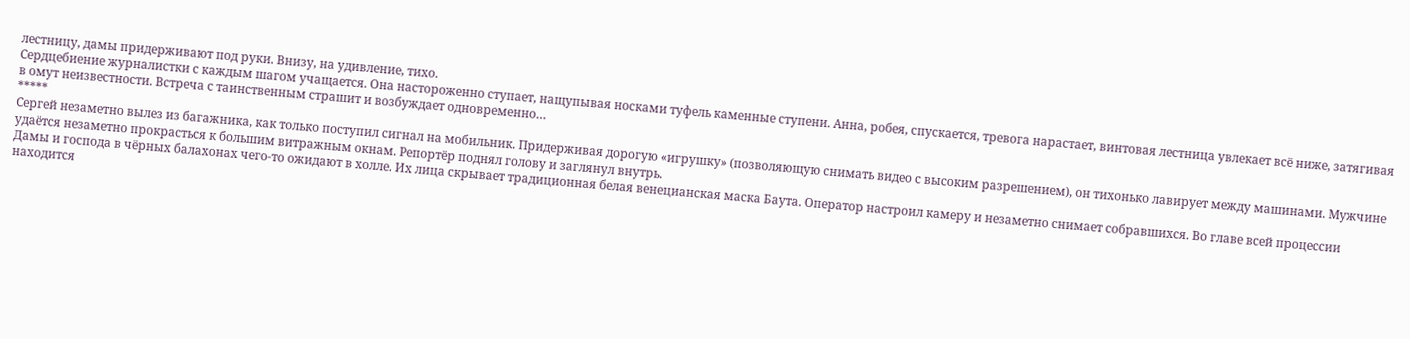лестницу, дамы придерживают под руки. Внизу, на удивление, тихо.
Сердцебиение журналистки с каждым шагом учащается. Она настороженно ступает, нащупывая носками туфель каменные ступени. Анна, робея, спускается, тревога нарастает, винтовая лестница увлекает всё ниже, затягивая в омут неизвестности. Встреча с таинственным страшит и возбуждает одновременно…
*****
Сергей незаметно вылез из багажника, как только поступил сигнал на мобильник. Придерживая дорогую «игрушку» (позволяющую снимать видео с высоким разрешением), он тихонько лавирует между машинами. Мужчине удаётся незаметно прокрасться к большим витражным окнам. Репортёр поднял голову и заглянул внутрь.
Дамы и господа в чёрных балахонах чего-то ожидают в холле. Их лица скрывает традиционная белая венецианская маска Баута. Оператор настроил камеру и незаметно снимает собравшихся. Во главе всей процессии находится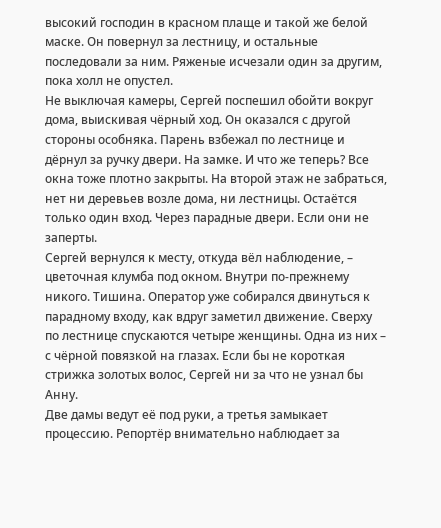высокий господин в красном плаще и такой же белой маске. Он повернул за лестницу, и остальные последовали за ним. Ряженые исчезали один за другим, пока холл не опустел.
Не выключая камеры, Сергей поспешил обойти вокруг дома, выискивая чёрный ход. Он оказался с другой стороны особняка. Парень взбежал по лестнице и дёрнул за ручку двери. На замке. И что же теперь? Все окна тоже плотно закрыты. На второй этаж не забраться, нет ни деревьев возле дома, ни лестницы. Остаётся только один вход. Через парадные двери. Если они не заперты.
Сергей вернулся к месту, откуда вёл наблюдение, – цветочная клумба под окном. Внутри по-прежнему никого. Тишина. Оператор уже собирался двинуться к парадному входу, как вдруг заметил движение. Сверху по лестнице спускаются четыре женщины. Одна из них – с чёрной повязкой на глазах. Если бы не короткая стрижка золотых волос, Сергей ни за что не узнал бы Анну.
Две дамы ведут её под руки, а третья замыкает процессию. Репортёр внимательно наблюдает за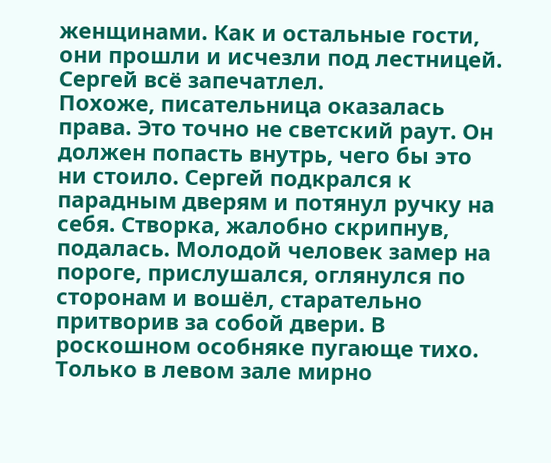женщинами. Как и остальные гости, они прошли и исчезли под лестницей. Сергей всё запечатлел.
Похоже, писательница оказалась права. Это точно не светский раут. Он должен попасть внутрь, чего бы это ни стоило. Сергей подкрался к парадным дверям и потянул ручку на себя. Створка, жалобно скрипнув, подалась. Молодой человек замер на пороге, прислушался, оглянулся по сторонам и вошёл, старательно притворив за собой двери. В роскошном особняке пугающе тихо. Только в левом зале мирно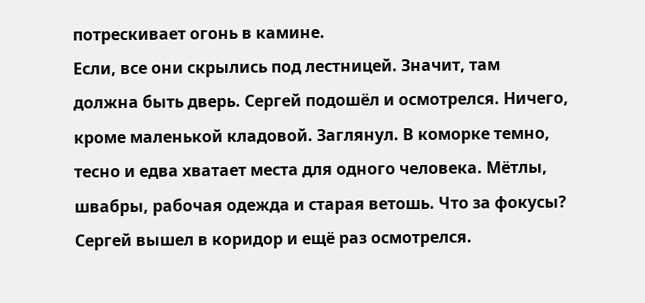потрескивает огонь в камине.
Если, все они скрылись под лестницей. Значит, там должна быть дверь. Сергей подошёл и осмотрелся. Ничего, кроме маленькой кладовой. Заглянул. В коморке темно, тесно и едва хватает места для одного человека. Мётлы, швабры, рабочая одежда и старая ветошь. Что за фокусы? Сергей вышел в коридор и ещё раз осмотрелся.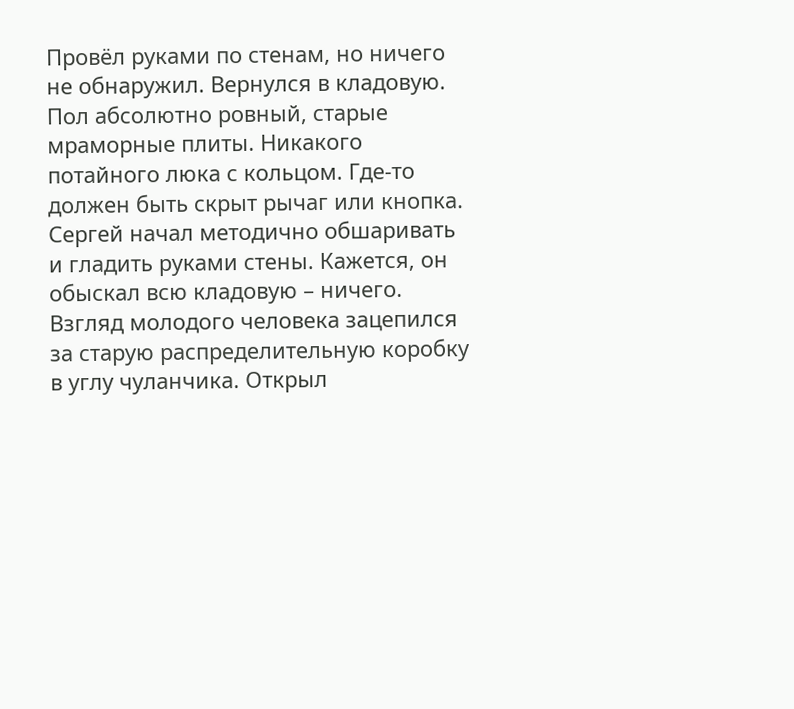Провёл руками по стенам, но ничего не обнаружил. Вернулся в кладовую. Пол абсолютно ровный, старые мраморные плиты. Никакого потайного люка с кольцом. Где-то должен быть скрыт рычаг или кнопка. Сергей начал методично обшаривать и гладить руками стены. Кажется, он обыскал всю кладовую – ничего. Взгляд молодого человека зацепился за старую распределительную коробку в углу чуланчика. Открыл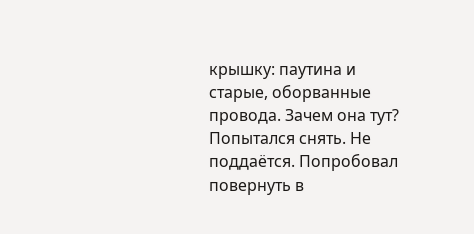крышку: паутина и старые, оборванные провода. Зачем она тут? Попытался снять. Не поддаётся. Попробовал повернуть в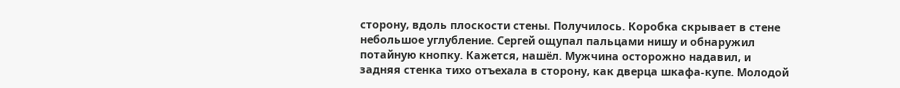сторону, вдоль плоскости стены. Получилось. Коробка скрывает в стене небольшое углубление. Сергей ощупал пальцами нишу и обнаружил потайную кнопку. Кажется, нашёл. Мужчина осторожно надавил, и задняя стенка тихо отъехала в сторону, как дверца шкафа-купе. Молодой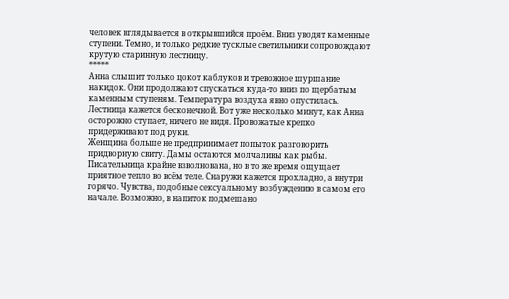человек вглядывается в открывшийся проём. Вниз уводят каменные ступени. Темно, и только редкие тусклые светильники сопровождают крутую старинную лестницу.
*****
Анна слышит только цокот каблуков и тревожное шуршание накидок. Они продолжают спускаться куда-то вниз по щербатым каменным ступеням. Температура воздуха явно опустилась. Лестница кажется бесконечной. Вот уже несколько минут, как Анна осторожно ступает, ничего не видя. Провожатые крепко придерживают под руки.
Женщина больше не предпринимает попыток разговорить придворную свиту. Дамы остаются молчаливы как рыбы. Писательница крайне взволнована, но в то же время ощущает приятное тепло во всём теле. Снаружи кажется прохладно, а внутри горячо. Чувства, подобные сексуальному возбуждению в самом его начале. Возможно, в напиток подмешано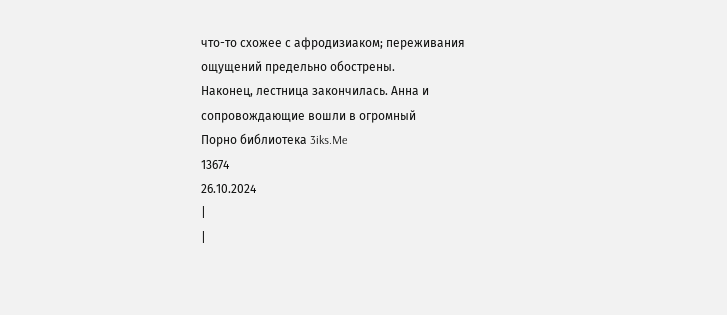что-то схожее с афродизиаком; переживания ощущений предельно обострены.
Наконец, лестница закончилась. Анна и сопровождающие вошли в огромный
Порно библиотека 3iks.Me
13674
26.10.2024
|
|